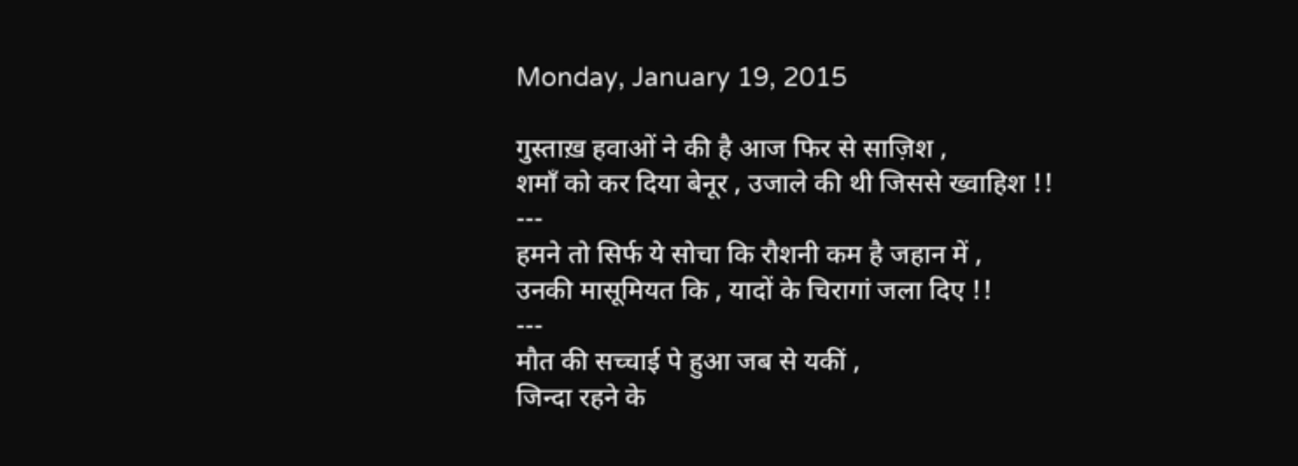Monday, January 19, 2015

गुस्ताख़ हवाओं ने की है आज फिर से साज़िश ,
शमाँ को कर दिया बेनूर , उजाले की थी जिससे ख्वाहिश !!
---
हमने तो सिर्फ ये सोचा कि रौशनी कम है जहान में ,
उनकी मासूमियत कि , यादों के चिरागां जला दिए !!
---
मौत की सच्चाई पे हुआ जब से यकीं ,
जिन्दा रहने के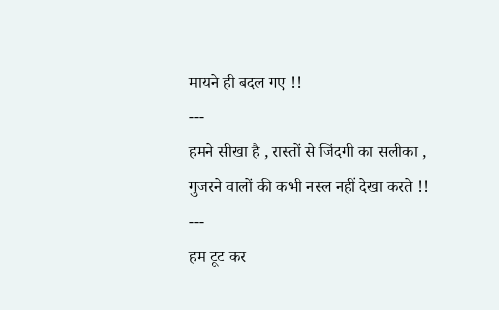मायने ही बदल गए !!
---
हमने सीखा है , रास्तों से जिंदगी का सलीका ,
गुजरने वालों की कभी नस्ल नहीं देखा करते !!
---
हम टूट कर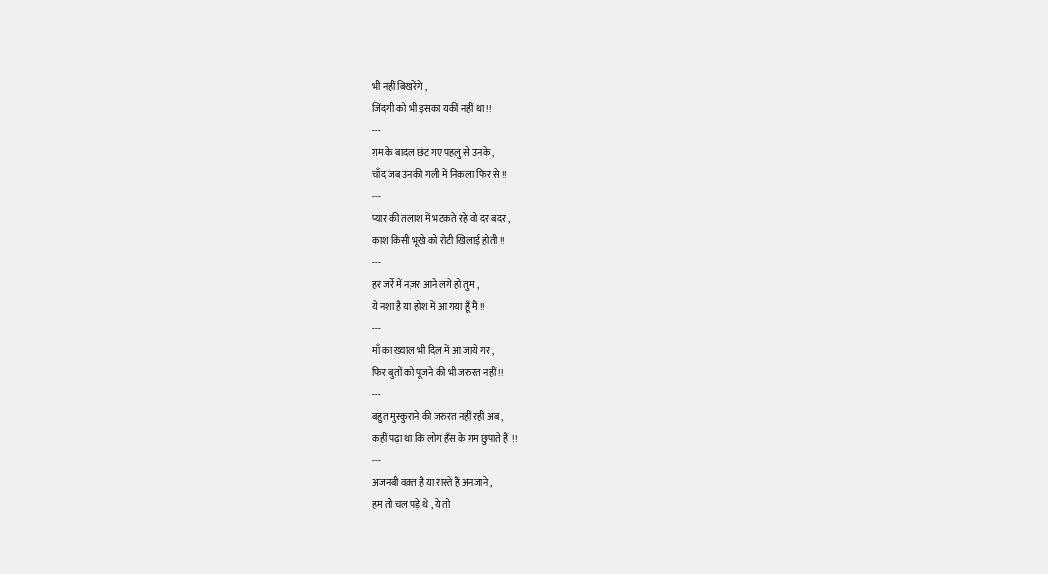भी नहीं बिखरेंगे ,
जिंदगी को भी इसका यकीं नहीं था !!
---
ग़म के बादल छंट गए पहलु से उनके ,
चाँद जब उनकी गली में निकला फिर से !!
---
प्यार की तलाश में भटकते रहे वो दर बदर ,
काश किसी भूखे को रोटी खिलाई होती !!
---
हर जर्रे में नज़र आने लगे हो तुम ,
ये नशा है या होश में आ गया हूँ मैं !!
---
माँ का ख्याल भी दिल में आ जाये गर ,
फिर बुतों को पूजने की भी जरुरत नहीं !!
---
बहुत मुस्कुराने की जरुरत नहीं रही अब ,
कहीं पढ़ा था कि लोग हँस के ग़म छुपाते हैं  !!
---
अजनबी वक़्त है या रास्ते हैं अनजाने ,
हम तो चल पड़े थे , ये तो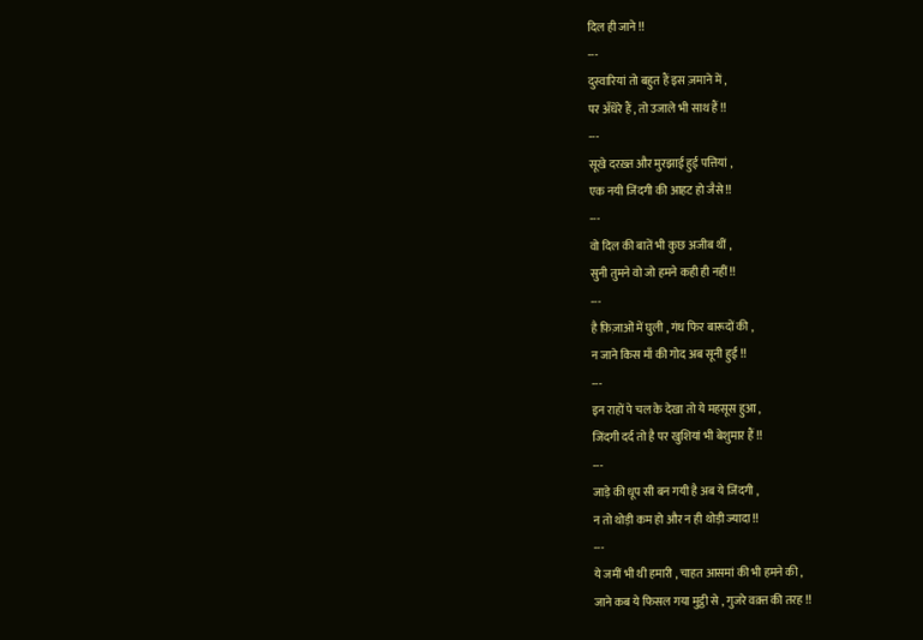दिल ही जाने !!
---
दुस्वारियां तो बहुत हैं इस ज़माने में ,
पर अँधेरे हैं , तो उजाले भी साथ हैं !!
---
सूखे दरख़्त और मुरझाई हुई पत्तियां ,
एक नयी जिंदगी की आहट हो जैसे !!
---
वो दिल की बातें भी कुछ अजीब थीं ,
सुनी तुमने वो जो हमने कही ही नहीं !!
---
है फ़िज़ाओं में घुली , गंध फिर बारूदों की ,
न जाने किस माँ की गोद अब सूनी हुई !!
---
इन राहों पे चल के देखा तो ये महसूस हुआ ,
जिंदगी दर्द तो है पर खुशियां भी बेशुमार हैं !!
---
जाड़े की धूप सी बन गयी है अब ये जिंदगी ,
न तो थोड़ी कम हो और न ही थोड़ी ज्यादा !!
---
ये जमीं भी थी हमारी , चाहत आसमां की भी हमने की ,
जाने कब ये फिसल गया मुट्ठी से , गुजरे वक़्त की तरह !!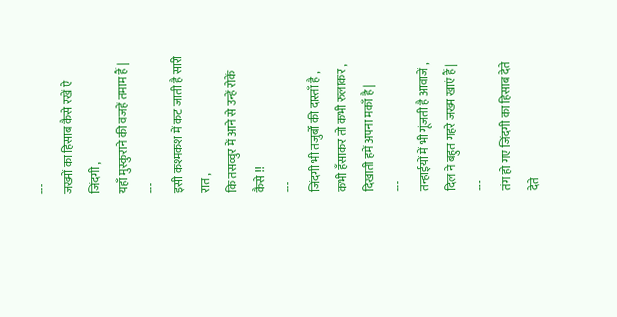---
जख्मों का हिसाब कैसे रखें ऐ जिंदगी ,
यहाँ मुस्कुराने की वजहें तमाम हैं |
---
इसी कश्मकश में कट जाती है सारी रात ,
कि तसव्वुर में आने से उन्हें रोकें कैसे !!
---
जिंदगी भी तजुर्बों की दास्ताँ है ,
कभी हँसाकर तो कभी रुलाकर ,
दिखाती हमें अपना मकाँ है |
---
तन्हाईयों में भी गूंजती है आवाजें ,
दिल ने बहुत गहरे जख्म खाएं हैं |
---
तंग हो गए जिंदगी का हिसाब देते देते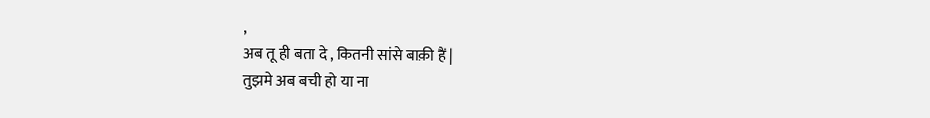,
अब तू ही बता दे , कितनी सांसे बाक़ी हैं |
तुझमे अब बची हो या ना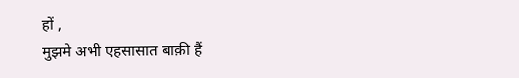हों ,
मुझमे अभी एहसासात बाक़ी हैं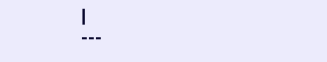|
---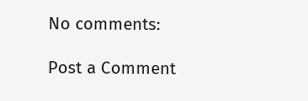No comments:

Post a Comment